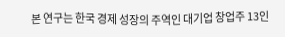본 연구는 한국 경제 성장의 주역인 대기업 창업주 13인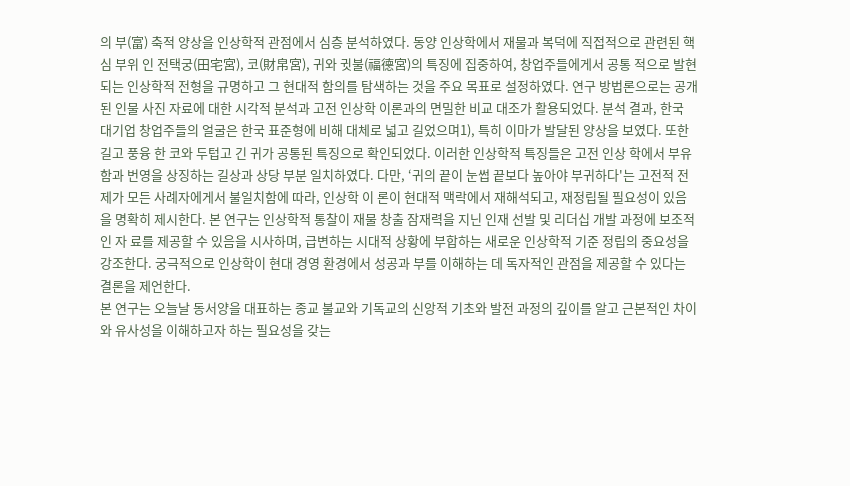의 부(富) 축적 양상을 인상학적 관점에서 심층 분석하였다. 동양 인상학에서 재물과 복덕에 직접적으로 관련된 핵심 부위 인 전택궁(田宅宮), 코(財帛宮), 귀와 귓불(福德宮)의 특징에 집중하여, 창업주들에게서 공통 적으로 발현되는 인상학적 전형을 규명하고 그 현대적 함의를 탐색하는 것을 주요 목표로 설정하였다. 연구 방법론으로는 공개된 인물 사진 자료에 대한 시각적 분석과 고전 인상학 이론과의 면밀한 비교 대조가 활용되었다. 분석 결과, 한국 대기업 창업주들의 얼굴은 한국 표준형에 비해 대체로 넓고 길었으며1), 특히 이마가 발달된 양상을 보였다. 또한 길고 풍융 한 코와 두텁고 긴 귀가 공통된 특징으로 확인되었다. 이러한 인상학적 특징들은 고전 인상 학에서 부유함과 번영을 상징하는 길상과 상당 부분 일치하였다. 다만, ‘귀의 끝이 눈썹 끝보다 높아야 부귀하다'는 고전적 전제가 모든 사례자에게서 불일치함에 따라, 인상학 이 론이 현대적 맥락에서 재해석되고, 재정립될 필요성이 있음을 명확히 제시한다. 본 연구는 인상학적 통찰이 재물 창출 잠재력을 지닌 인재 선발 및 리더십 개발 과정에 보조적인 자 료를 제공할 수 있음을 시사하며, 급변하는 시대적 상황에 부합하는 새로운 인상학적 기준 정립의 중요성을 강조한다. 궁극적으로 인상학이 현대 경영 환경에서 성공과 부를 이해하는 데 독자적인 관점을 제공할 수 있다는 결론을 제언한다.
본 연구는 오늘날 동서양을 대표하는 종교 불교와 기독교의 신앙적 기초와 발전 과정의 깊이를 알고 근본적인 차이와 유사성을 이해하고자 하는 필요성을 갖는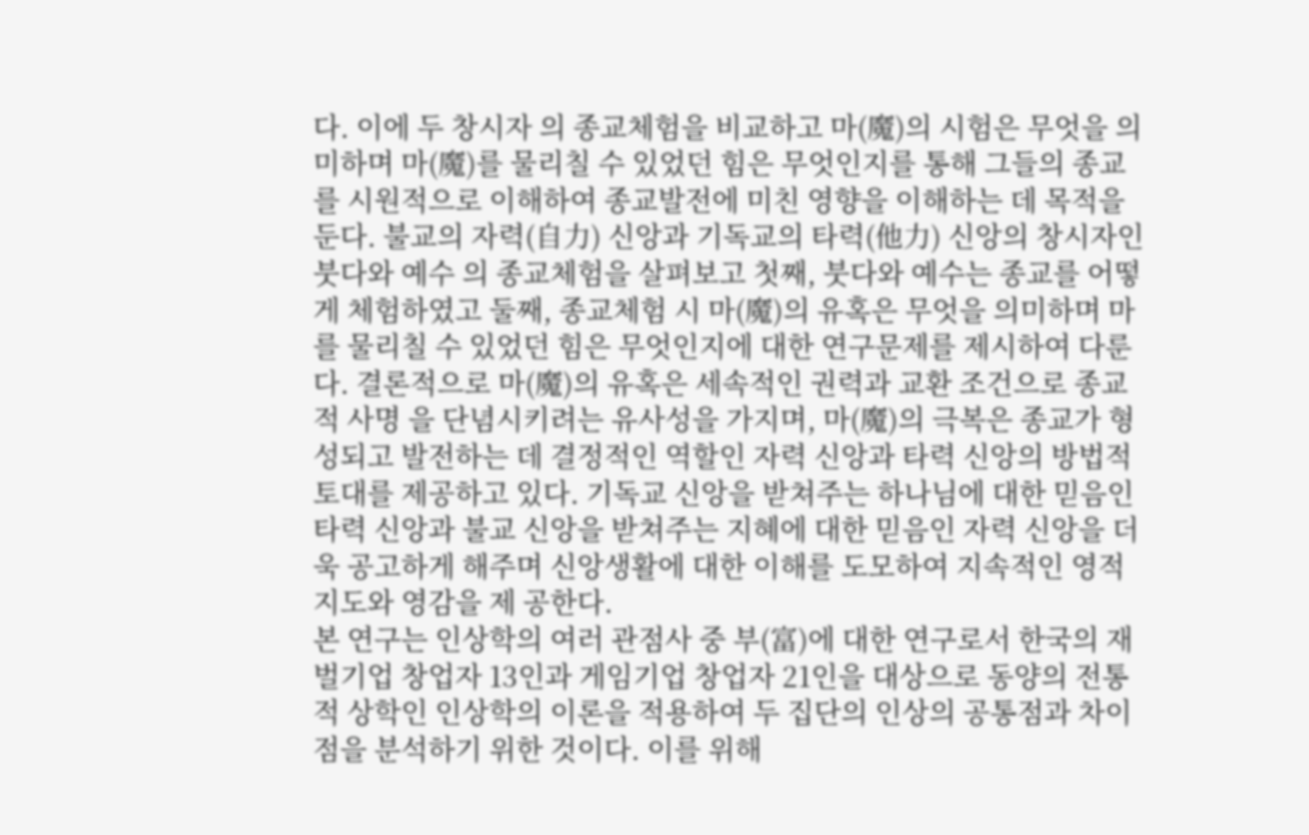다. 이에 두 창시자 의 종교체험을 비교하고 마(魔)의 시험은 무엇을 의미하며 마(魔)를 물리칠 수 있었던 힘은 무엇인지를 통해 그들의 종교를 시원적으로 이해하여 종교발전에 미친 영향을 이해하는 데 목적을 둔다. 불교의 자력(自力) 신앙과 기독교의 타력(他力) 신앙의 창시자인 붓다와 예수 의 종교체험을 살펴보고 첫째, 붓다와 예수는 종교를 어떻게 체험하였고 둘째, 종교체험 시 마(魔)의 유혹은 무엇을 의미하며 마를 물리칠 수 있었던 힘은 무엇인지에 대한 연구문제를 제시하여 다룬다. 결론적으로 마(魔)의 유혹은 세속적인 권력과 교환 조건으로 종교적 사명 을 단념시키려는 유사성을 가지며, 마(魔)의 극복은 종교가 형성되고 발전하는 데 결정적인 역할인 자력 신앙과 타력 신앙의 방법적 토대를 제공하고 있다. 기독교 신앙을 받쳐주는 하나님에 대한 믿음인 타력 신앙과 불교 신앙을 받쳐주는 지혜에 대한 믿음인 자력 신앙을 더욱 공고하게 해주며 신앙생활에 대한 이해를 도모하여 지속적인 영적 지도와 영감을 제 공한다.
본 연구는 인상학의 여러 관점사 중 부(富)에 대한 연구로서 한국의 재벌기업 창업자 13인과 게임기업 창업자 21인을 대상으로 동양의 전통적 상학인 인상학의 이론을 적용하여 두 집단의 인상의 공통점과 차이점을 분석하기 위한 것이다. 이를 위해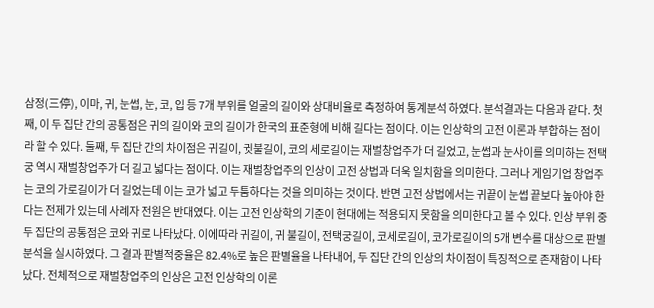삼정(三停), 이마, 귀, 눈썹, 눈, 코, 입 등 7개 부위를 얼굴의 길이와 상대비율로 측정하여 통계분석 하였다. 분석결과는 다음과 같다. 첫째, 이 두 집단 간의 공통점은 귀의 길이와 코의 길이가 한국의 표준형에 비해 길다는 점이다. 이는 인상학의 고전 이론과 부합하는 점이라 할 수 있다. 둘째, 두 집단 간의 차이점은 귀길이, 귓불길이, 코의 세로길이는 재벌창업주가 더 길었고, 눈썹과 눈사이를 의미하는 전택궁 역시 재벌창업주가 더 길고 넓다는 점이다. 이는 재벌창업주의 인상이 고전 상법과 더욱 일치함을 의미한다. 그러나 게임기업 창업주는 코의 가로길이가 더 길었는데 이는 코가 넓고 두툼하다는 것을 의미하는 것이다. 반면 고전 상법에서는 귀끝이 눈썹 끝보다 높아야 한다는 전제가 있는데 사례자 전원은 반대였다. 이는 고전 인상학의 기준이 현대에는 적용되지 못함을 의미한다고 볼 수 있다. 인상 부위 중 두 집단의 공통점은 코와 귀로 나타났다. 이에따라 귀길이, 귀 불길이, 전택궁길이, 코세로길이, 코가로길이의 5개 변수를 대상으로 판별분석을 실시하였다. 그 결과 판별적중율은 82.4%로 높은 판별율을 나타내어, 두 집단 간의 인상의 차이점이 특징적으로 존재함이 나타났다. 전체적으로 재벌창업주의 인상은 고전 인상학의 이론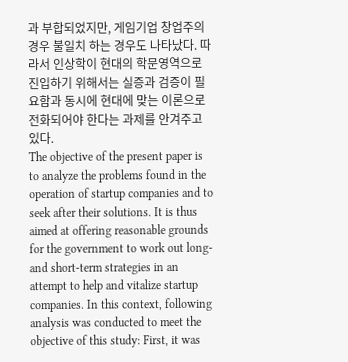과 부합되었지만, 게임기업 창업주의 경우 불일치 하는 경우도 나타났다. 따라서 인상학이 현대의 학문영역으로 진입하기 위해서는 실증과 검증이 필요함과 동시에 현대에 맞는 이론으로 전화되어야 한다는 과제를 안겨주고 있다.
The objective of the present paper is to analyze the problems found in the operation of startup companies and to seek after their solutions. It is thus aimed at offering reasonable grounds for the government to work out long- and short-term strategies in an attempt to help and vitalize startup companies. In this context, following analysis was conducted to meet the objective of this study: First, it was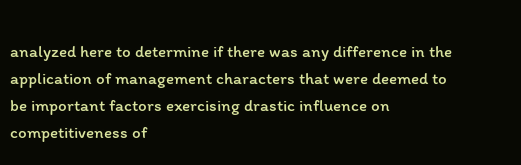analyzed here to determine if there was any difference in the application of management characters that were deemed to be important factors exercising drastic influence on competitiveness of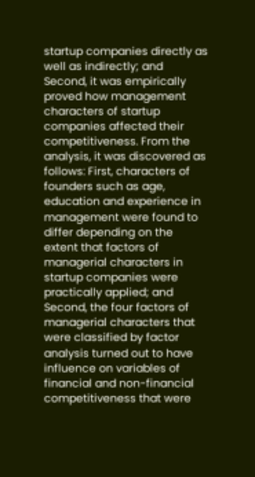startup companies directly as well as indirectly; and Second, it was empirically proved how management characters of startup companies affected their competitiveness. From the analysis, it was discovered as follows: First, characters of founders such as age, education and experience in management were found to differ depending on the extent that factors of managerial characters in startup companies were practically applied; and Second, the four factors of managerial characters that were classified by factor analysis turned out to have influence on variables of financial and non-financial competitiveness that were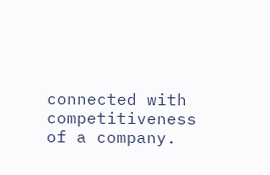connected with competitiveness of a company.